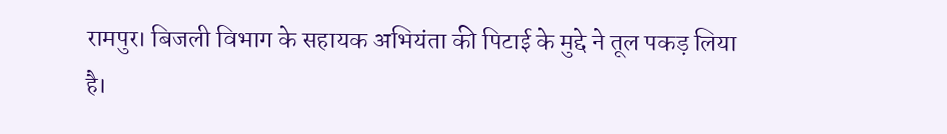रामपुर। बिजली विभाग के सहायक अभियंता की पिटाई के मुद्दे ने तूल पकड़ लिया है।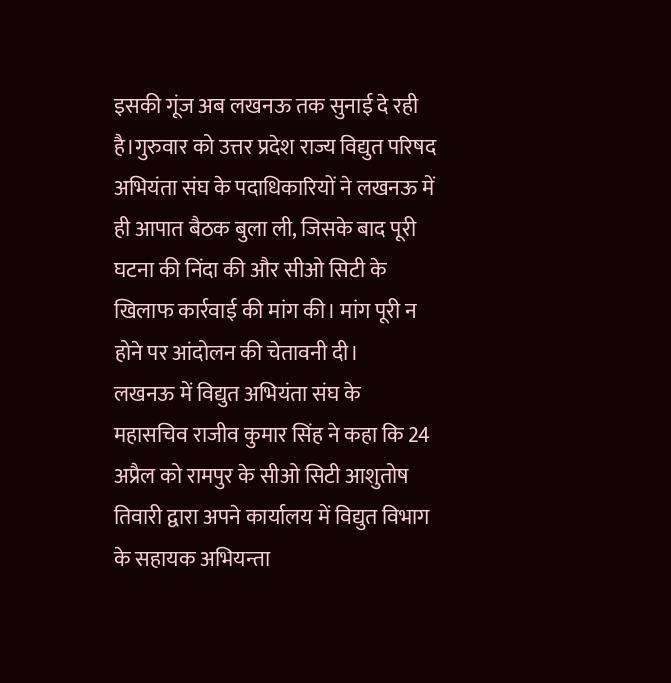इसकी गूंज अब लखनऊ तक सुनाई दे रही है।गुरुवार को उत्तर प्रदेश राज्य विद्युत परिषद अभियंता संघ के पदाधिकारियों ने लखनऊ में ही आपात बैठक बुला ली, जिसके बाद पूरी घटना की निंदा की और सीओ सिटी के खिलाफ कार्रवाई की मांग की। मांग पूरी न होने पर आंदोलन की चेतावनी दी।
लखनऊ में विद्युत अभियंता संघ के महासचिव राजीव कुमार सिंह ने कहा कि 24 अप्रैल को रामपुर के सीओ सिटी आशुतोष तिवारी द्वारा अपने कार्यालय में विद्युत विभाग के सहायक अभियन्ता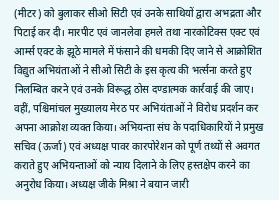(मीटर) को बुलाकर सीओ सिटी एवं उनके साथियों द्वारा अभद्रता और पिटाई कर दी। मारपीट एवं जानलेवा हमले तथा नारकोटिक्स एक्ट एवं आर्म्स एक्ट के झूठे मामले में फंसाने की धमकी दिए जाने से आक्रोशित विद्युत अभियंताओं ने सीओ सिटी के इस कृत्य की भर्त्सना करते हुए निलम्बित करने एवं उनके विरूद्ध ठोस दण्डात्मक कार्रवाई की जाए। वहीं, पश्चिमांचल मुख्यालय मेरठ पर अभियंताओं ने विरोध प्रदर्शन कर अपना आक्रोश व्यक्त किया। अभियन्ता संघ के पदाधिकारियों ने प्रमुख सचिव (ऊर्जा) एवं अध्यक्ष पावर कारपोरेशन को पूर्ण तथ्यों से अवगत कराते हुए अभियन्ताओं को न्याय दिलाने के लिए हस्तक्षेप करने का अनुरोध किया। अध्यक्ष जीके मिश्रा ने बयान जारी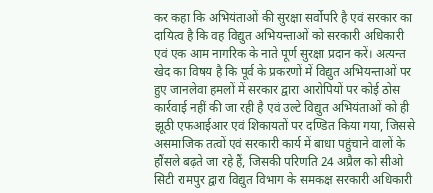कर कहा कि अभियंताओं की सुरक्षा सर्वोपरि है एवं सरकार का दायित्व है कि वह विद्युत अभियन्ताओं को सरकारी अधिकारी एवं एक आम नागरिक के नाते पूर्ण सुरक्षा प्रदान करें। अत्यन्त खेद का विषय है कि पूर्व के प्रकरणों में विद्युत अभियन्ताओं पर हुए जानलेवा हमलों में सरकार द्वारा आरोपियों पर कोई ठोस कार्रवाई नहीं की जा रही है एवं उल्टे विद्युत अभियंताओं को ही झूठी एफआईआर एवं शिकायतों पर दण्डित किया गया, जिससे असमाजिक तत्वों एवं सरकारी कार्य में बाधा पहुंचाने वालों के हौंसले बढ़ते जा रहे हैं, जिसकी परिणति 24 अप्रैल को सीओ सिटी रामपुर द्वारा विद्युत विभाग के समकक्ष सरकारी अधिकारी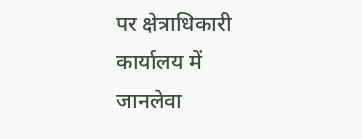पर क्षेत्राधिकारी कार्यालय में जानलेवा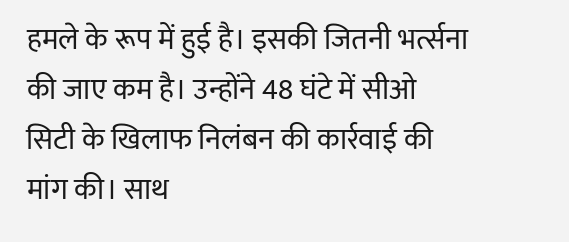हमले के रूप में हुई है। इसकी जितनी भर्त्सना की जाए कम है। उन्होंने 48 घंटे में सीओ सिटी के खिलाफ निलंबन की कार्रवाई की मांग की। साथ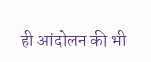ही आंदोलन की भी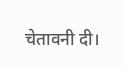चेतावनी दी।